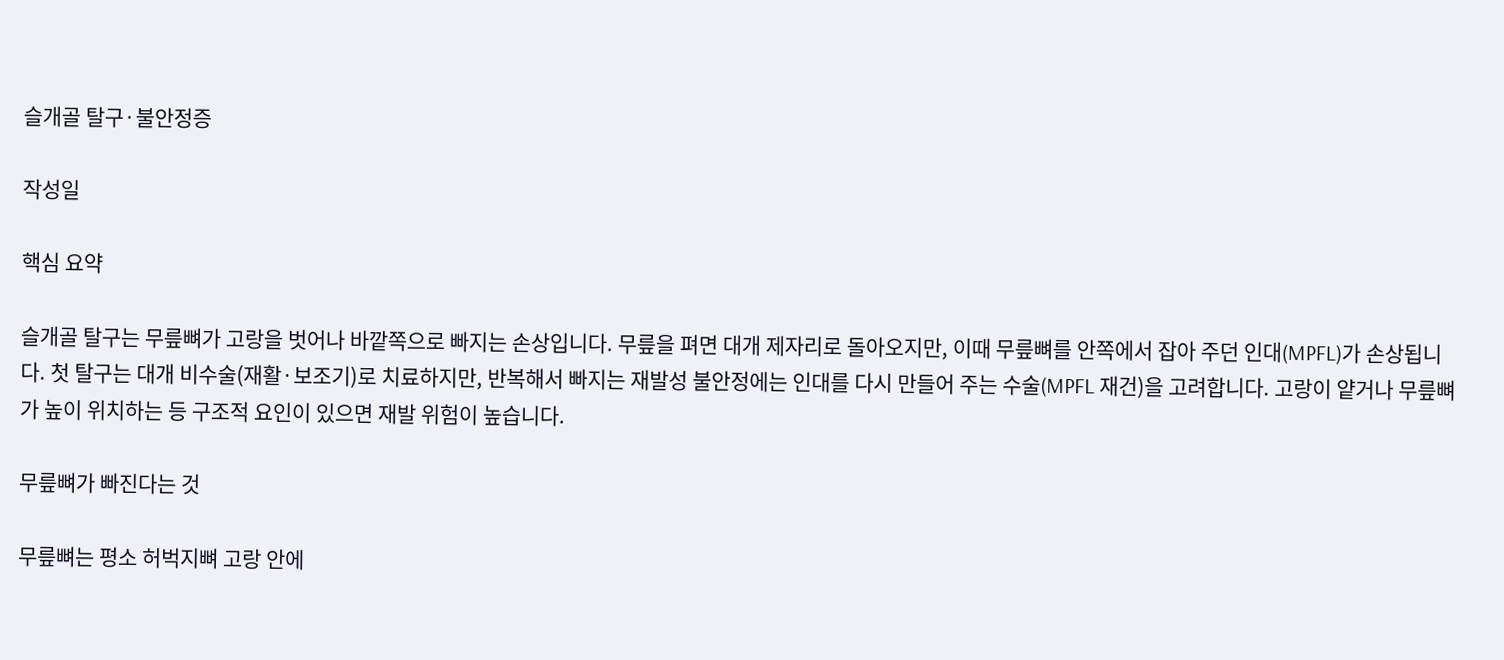슬개골 탈구·불안정증

작성일

핵심 요약

슬개골 탈구는 무릎뼈가 고랑을 벗어나 바깥쪽으로 빠지는 손상입니다. 무릎을 펴면 대개 제자리로 돌아오지만, 이때 무릎뼈를 안쪽에서 잡아 주던 인대(MPFL)가 손상됩니다. 첫 탈구는 대개 비수술(재활·보조기)로 치료하지만, 반복해서 빠지는 재발성 불안정에는 인대를 다시 만들어 주는 수술(MPFL 재건)을 고려합니다. 고랑이 얕거나 무릎뼈가 높이 위치하는 등 구조적 요인이 있으면 재발 위험이 높습니다.

무릎뼈가 빠진다는 것

무릎뼈는 평소 허벅지뼈 고랑 안에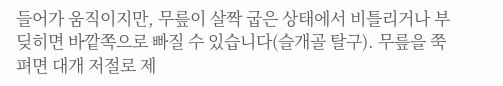들어가 움직이지만, 무릎이 살짝 굽은 상태에서 비틀리거나 부딪히면 바깥쪽으로 빠질 수 있습니다(슬개골 탈구). 무릎을 쭉 펴면 대개 저절로 제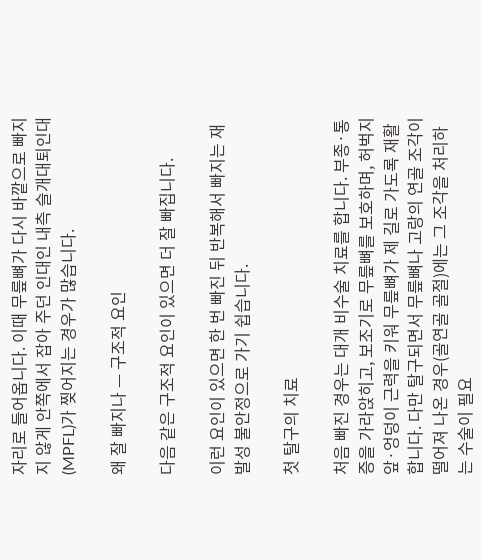자리로 들어옵니다. 이때 무릎뼈가 다시 바깥으로 빠지지 않게 안쪽에서 잡아 주던 인대인 내측 슬개대퇴인대(MPFL)가 찢어지는 경우가 많습니다.

왜 잘 빠지나 — 구조적 요인

다음 같은 구조적 요인이 있으면 더 잘 빠집니다.

이런 요인이 있으면 한 번 빠진 뒤 반복해서 빠지는 재발성 불안정으로 가기 쉽습니다.

첫 탈구의 치료

처음 빠진 경우는 대개 비수술 치료를 합니다. 부종·통증을 가라앉히고, 보조기로 무릎뼈를 보호하며, 허벅지 앞·엉덩이 근력을 키워 무릎뼈가 제 길로 가도록 재활합니다. 다만 탈구되면서 무릎뼈나 고랑의 연골 조각이 떨어져 나온 경우(골연골 골절)에는 그 조각을 처리하는 수술이 필요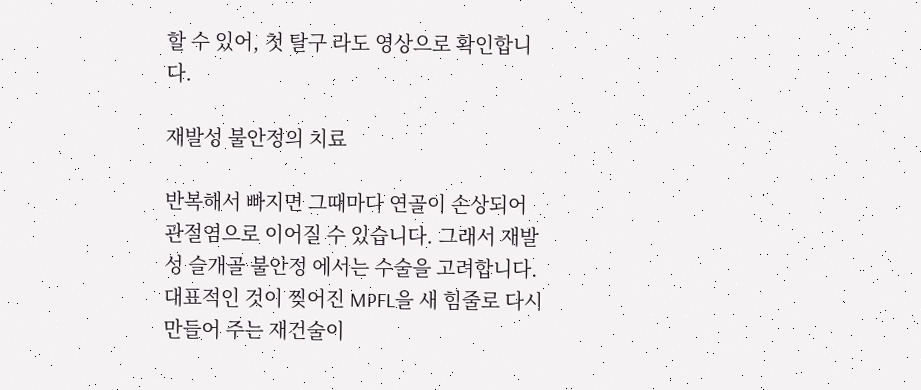할 수 있어, 첫 탈구 라도 영상으로 확인합니다.

재발성 불안정의 치료

반복해서 빠지면 그때마다 연골이 손상되어 관절염으로 이어질 수 있습니다. 그래서 재발성 슬개골 불안정 에서는 수술을 고려합니다. 대표적인 것이 찢어진 MPFL을 새 힘줄로 다시 만들어 주는 재건술이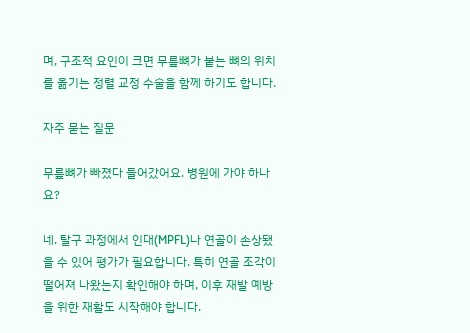며, 구조적 요인이 크면 무릎뼈가 붙는 뼈의 위치를 옮기는 정렬 교정 수술을 함께 하기도 합니다.

자주 묻는 질문

무릎뼈가 빠졌다 들어갔어요. 병원에 가야 하나요?

네. 탈구 과정에서 인대(MPFL)나 연골이 손상됐을 수 있어 평가가 필요합니다. 특히 연골 조각이 떨어져 나왔는지 확인해야 하며, 이후 재발 예방을 위한 재활도 시작해야 합니다.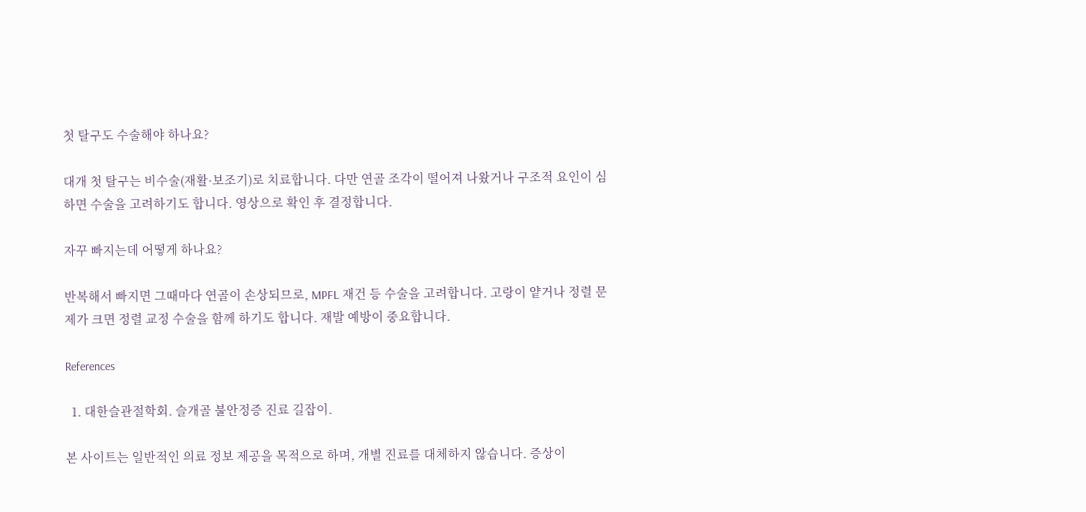첫 탈구도 수술해야 하나요?

대개 첫 탈구는 비수술(재활·보조기)로 치료합니다. 다만 연골 조각이 떨어져 나왔거나 구조적 요인이 심하면 수술을 고려하기도 합니다. 영상으로 확인 후 결정합니다.

자꾸 빠지는데 어떻게 하나요?

반복해서 빠지면 그때마다 연골이 손상되므로, MPFL 재건 등 수술을 고려합니다. 고랑이 얕거나 정렬 문제가 크면 정렬 교정 수술을 함께 하기도 합니다. 재발 예방이 중요합니다.

References

  1. 대한슬관절학회. 슬개골 불안정증 진료 길잡이.

본 사이트는 일반적인 의료 정보 제공을 목적으로 하며, 개별 진료를 대체하지 않습니다. 증상이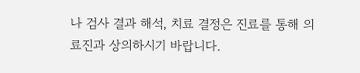나 검사 결과 해석, 치료 결정은 진료를 통해 의료진과 상의하시기 바랍니다.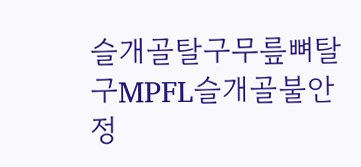슬개골탈구무릎뼈탈구MPFL슬개골불안정